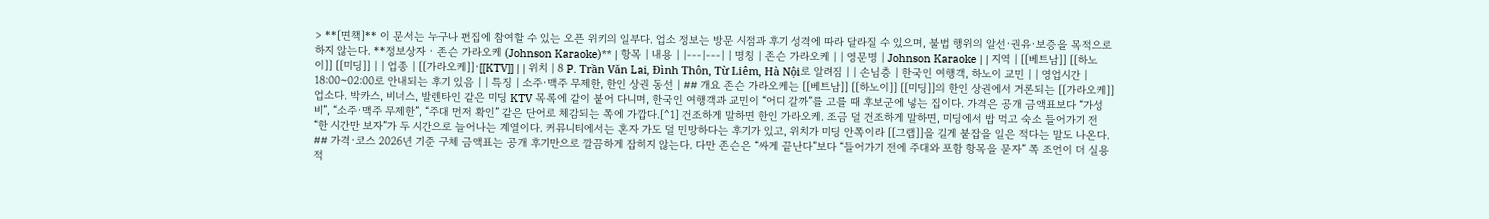> **[면책]** 이 문서는 누구나 편집에 참여할 수 있는 오픈 위키의 일부다. 업소 정보는 방문 시점과 후기 성격에 따라 달라질 수 있으며, 불법 행위의 알선·권유·보증을 목적으로 하지 않는다. **정보상자 · 존슨 가라오케 (Johnson Karaoke)** | 항목 | 내용 | |---|---| | 명칭 | 존슨 가라오케 | | 영문명 | Johnson Karaoke | | 지역 | [[베트남]] [[하노이]] [[미딩]] | | 업종 | [[가라오케]]·[[KTV]] | | 위치 | 8 P. Trần Văn Lai, Đình Thôn, Từ Liêm, Hà Nội로 알려짐 | | 손님층 | 한국인 여행객, 하노이 교민 | | 영업시간 | 18:00~02:00로 안내되는 후기 있음 | | 특징 | 소주·맥주 무제한, 한인 상권 동선 | ## 개요 존슨 가라오케는 [[베트남]] [[하노이]] [[미딩]]의 한인 상권에서 거론되는 [[가라오케]] 업소다. 박카스, 비너스, 발렌타인 같은 미딩 KTV 목록에 같이 붙어 다니며, 한국인 여행객과 교민이 “어디 갈까”를 고를 때 후보군에 넣는 집이다. 가격은 공개 금액표보다 “가성비”, “소주·맥주 무제한”, “주대 먼저 확인” 같은 단어로 체감되는 쪽에 가깝다.[^1] 건조하게 말하면 한인 가라오케. 조금 덜 건조하게 말하면, 미딩에서 밥 먹고 숙소 들어가기 전 “한 시간만 보자”가 두 시간으로 늘어나는 계열이다. 커뮤니티에서는 혼자 가도 덜 민망하다는 후기가 있고, 위치가 미딩 안쪽이라 [[그랩]]을 길게 붙잡을 일은 적다는 말도 나온다. ## 가격·코스 2026년 기준 구체 금액표는 공개 후기만으로 깔끔하게 잡히지 않는다. 다만 존슨은 “싸게 끝난다”보다 “들어가기 전에 주대와 포함 항목을 묻자” 쪽 조언이 더 실용적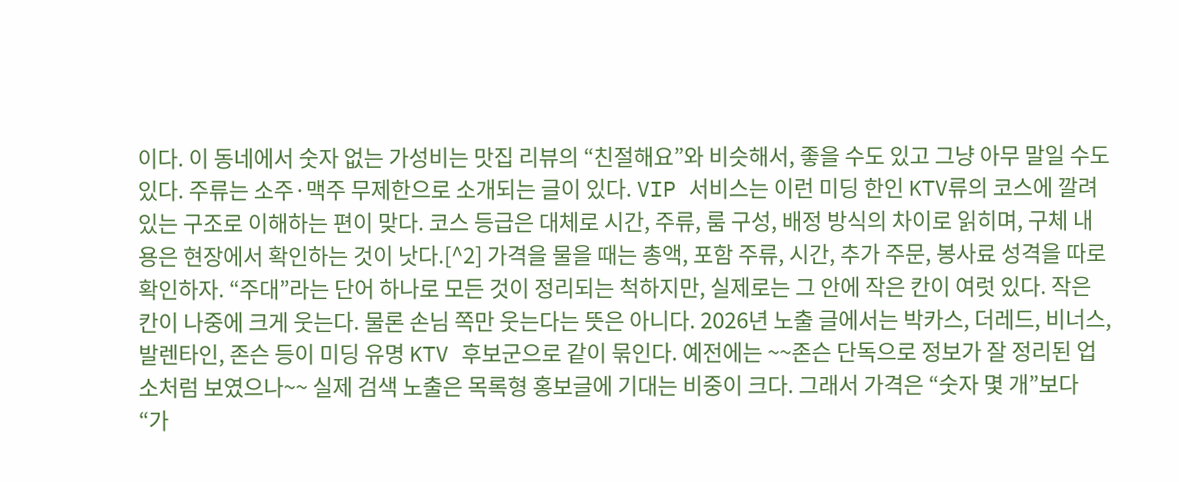이다. 이 동네에서 숫자 없는 가성비는 맛집 리뷰의 “친절해요”와 비슷해서, 좋을 수도 있고 그냥 아무 말일 수도 있다. 주류는 소주·맥주 무제한으로 소개되는 글이 있다. VIP 서비스는 이런 미딩 한인 KTV류의 코스에 깔려 있는 구조로 이해하는 편이 맞다. 코스 등급은 대체로 시간, 주류, 룸 구성, 배정 방식의 차이로 읽히며, 구체 내용은 현장에서 확인하는 것이 낫다.[^2] 가격을 물을 때는 총액, 포함 주류, 시간, 추가 주문, 봉사료 성격을 따로 확인하자. “주대”라는 단어 하나로 모든 것이 정리되는 척하지만, 실제로는 그 안에 작은 칸이 여럿 있다. 작은 칸이 나중에 크게 웃는다. 물론 손님 쪽만 웃는다는 뜻은 아니다. 2026년 노출 글에서는 박카스, 더레드, 비너스, 발렌타인, 존슨 등이 미딩 유명 KTV 후보군으로 같이 묶인다. 예전에는 ~~존슨 단독으로 정보가 잘 정리된 업소처럼 보였으나~~ 실제 검색 노출은 목록형 홍보글에 기대는 비중이 크다. 그래서 가격은 “숫자 몇 개”보다 “가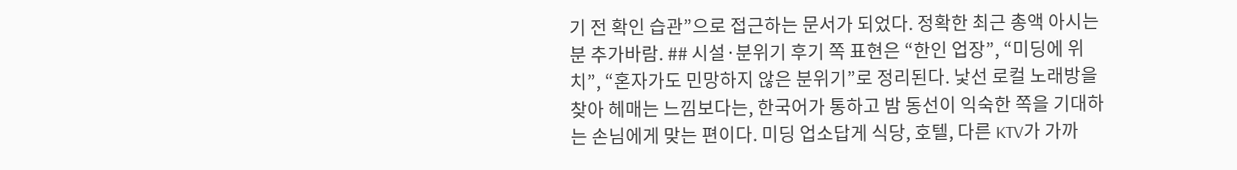기 전 확인 습관”으로 접근하는 문서가 되었다. 정확한 최근 총액 아시는 분 추가바람. ## 시설·분위기 후기 쪽 표현은 “한인 업장”, “미딩에 위치”, “혼자가도 민망하지 않은 분위기”로 정리된다. 낯선 로컬 노래방을 찾아 헤매는 느낌보다는, 한국어가 통하고 밤 동선이 익숙한 쪽을 기대하는 손님에게 맞는 편이다. 미딩 업소답게 식당, 호텔, 다른 KTV가 가까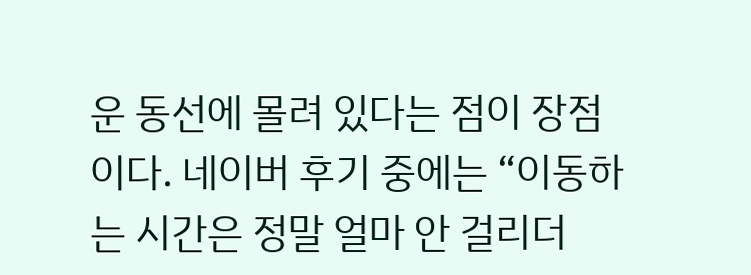운 동선에 몰려 있다는 점이 장점이다. 네이버 후기 중에는 “이동하는 시간은 정말 얼마 안 걸리더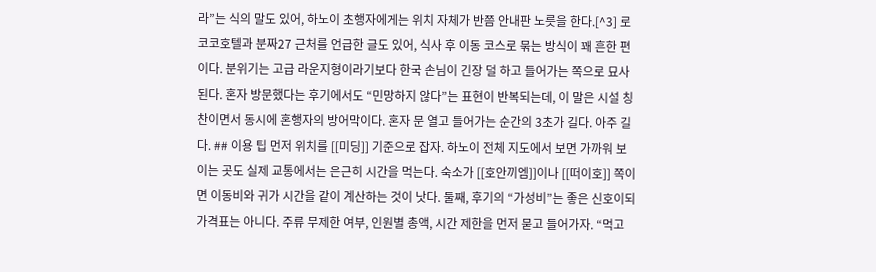라”는 식의 말도 있어, 하노이 초행자에게는 위치 자체가 반쯤 안내판 노릇을 한다.[^3] 로코코호텔과 분짜27 근처를 언급한 글도 있어, 식사 후 이동 코스로 묶는 방식이 꽤 흔한 편이다. 분위기는 고급 라운지형이라기보다 한국 손님이 긴장 덜 하고 들어가는 쪽으로 묘사된다. 혼자 방문했다는 후기에서도 “민망하지 않다”는 표현이 반복되는데, 이 말은 시설 칭찬이면서 동시에 혼행자의 방어막이다. 혼자 문 열고 들어가는 순간의 3초가 길다. 아주 길다. ## 이용 팁 먼저 위치를 [[미딩]] 기준으로 잡자. 하노이 전체 지도에서 보면 가까워 보이는 곳도 실제 교통에서는 은근히 시간을 먹는다. 숙소가 [[호안끼엠]]이나 [[떠이호]] 쪽이면 이동비와 귀가 시간을 같이 계산하는 것이 낫다. 둘째, 후기의 “가성비”는 좋은 신호이되 가격표는 아니다. 주류 무제한 여부, 인원별 총액, 시간 제한을 먼저 묻고 들어가자. “먹고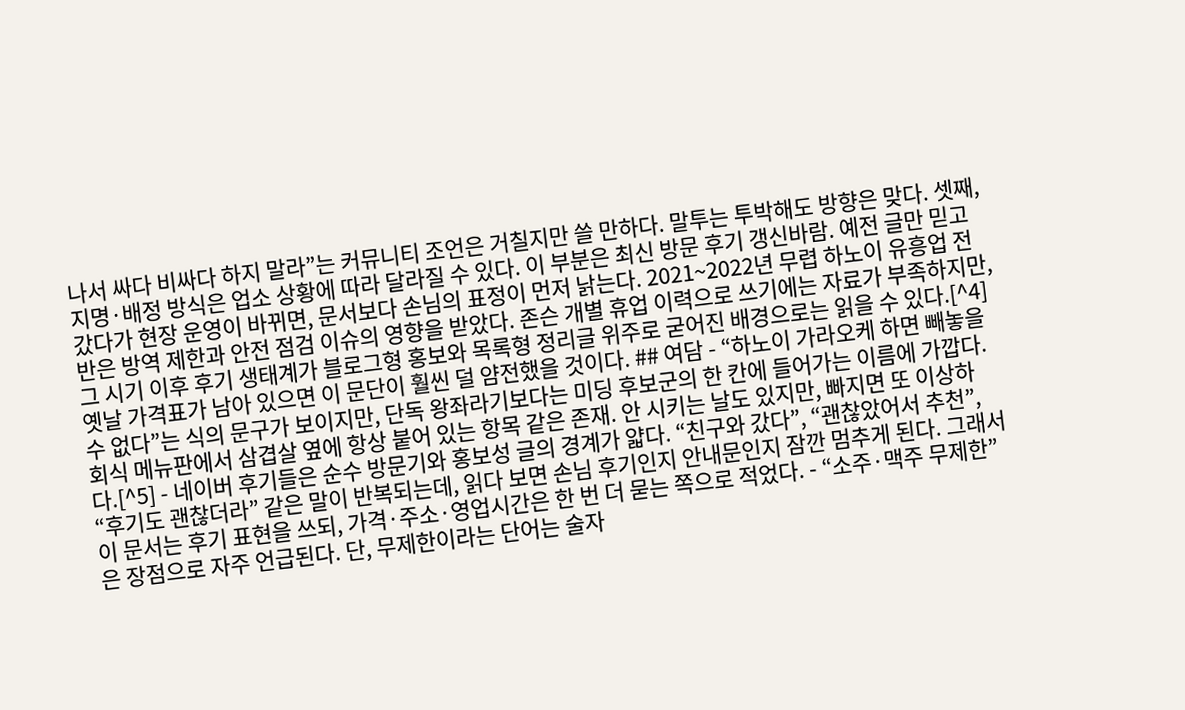나서 싸다 비싸다 하지 말라”는 커뮤니티 조언은 거칠지만 쓸 만하다. 말투는 투박해도 방향은 맞다. 셋째, 지명·배정 방식은 업소 상황에 따라 달라질 수 있다. 이 부분은 최신 방문 후기 갱신바람. 예전 글만 믿고 갔다가 현장 운영이 바뀌면, 문서보다 손님의 표정이 먼저 낡는다. 2021~2022년 무렵 하노이 유흥업 전반은 방역 제한과 안전 점검 이슈의 영향을 받았다. 존슨 개별 휴업 이력으로 쓰기에는 자료가 부족하지만, 그 시기 이후 후기 생태계가 블로그형 홍보와 목록형 정리글 위주로 굳어진 배경으로는 읽을 수 있다.[^4] 옛날 가격표가 남아 있으면 이 문단이 훨씬 덜 얌전했을 것이다. ## 여담 - “하노이 가라오케 하면 빼놓을 수 없다”는 식의 문구가 보이지만, 단독 왕좌라기보다는 미딩 후보군의 한 칸에 들어가는 이름에 가깝다. 회식 메뉴판에서 삼겹살 옆에 항상 붙어 있는 항목 같은 존재. 안 시키는 날도 있지만, 빠지면 또 이상하다.[^5] - 네이버 후기들은 순수 방문기와 홍보성 글의 경계가 얇다. “친구와 갔다”, “괜찮았어서 추천”, “후기도 괜찮더라” 같은 말이 반복되는데, 읽다 보면 손님 후기인지 안내문인지 잠깐 멈추게 된다. 그래서 이 문서는 후기 표현을 쓰되, 가격·주소·영업시간은 한 번 더 묻는 쪽으로 적었다. - “소주·맥주 무제한”은 장점으로 자주 언급된다. 단, 무제한이라는 단어는 술자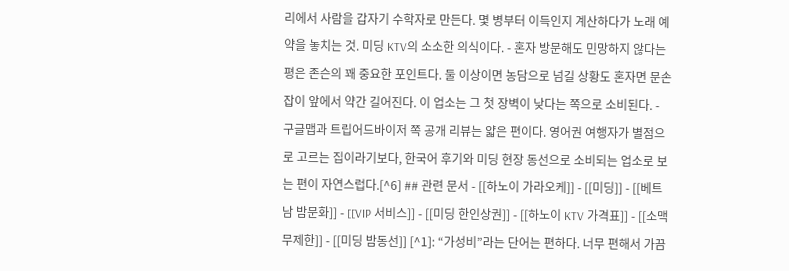리에서 사람을 갑자기 수학자로 만든다. 몇 병부터 이득인지 계산하다가 노래 예약을 놓치는 것. 미딩 KTV의 소소한 의식이다. - 혼자 방문해도 민망하지 않다는 평은 존슨의 꽤 중요한 포인트다. 둘 이상이면 농담으로 넘길 상황도 혼자면 문손잡이 앞에서 약간 길어진다. 이 업소는 그 첫 장벽이 낮다는 쪽으로 소비된다. - 구글맵과 트립어드바이저 쪽 공개 리뷰는 얇은 편이다. 영어권 여행자가 별점으로 고르는 집이라기보다, 한국어 후기와 미딩 현장 동선으로 소비되는 업소로 보는 편이 자연스럽다.[^6] ## 관련 문서 - [[하노이 가라오케]] - [[미딩]] - [[베트남 밤문화]] - [[VIP 서비스]] - [[미딩 한인상권]] - [[하노이 KTV 가격표]] - [[소맥 무제한]] - [[미딩 밤동선]] [^1]: “가성비”라는 단어는 편하다. 너무 편해서 가끔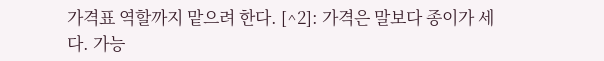가격표 역할까지 맡으려 한다. [^2]: 가격은 말보다 종이가 세다. 가능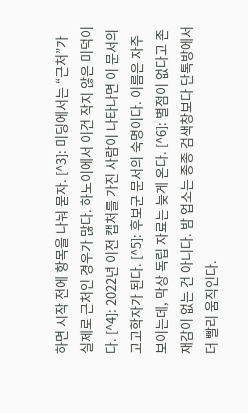하면 시작 전에 항목을 나눠 묻자. [^3]: 미딩에서는 “근처”가 실제로 근처인 경우가 많다. 하노이에서 이건 작지 않은 미덕이다. [^4]: 2022년 이전 캡처를 가진 사람이 나타나면 이 문서의 고고학자가 된다. [^5]: 후보군 문서의 숙명이다. 이름은 자주 보이는데, 막상 독립 자료는 늦게 온다. [^6]: 별점이 없다고 존재감이 없는 건 아니다. 밤 업소는 종종 검색창보다 단톡방에서 더 빨리 움직인다.